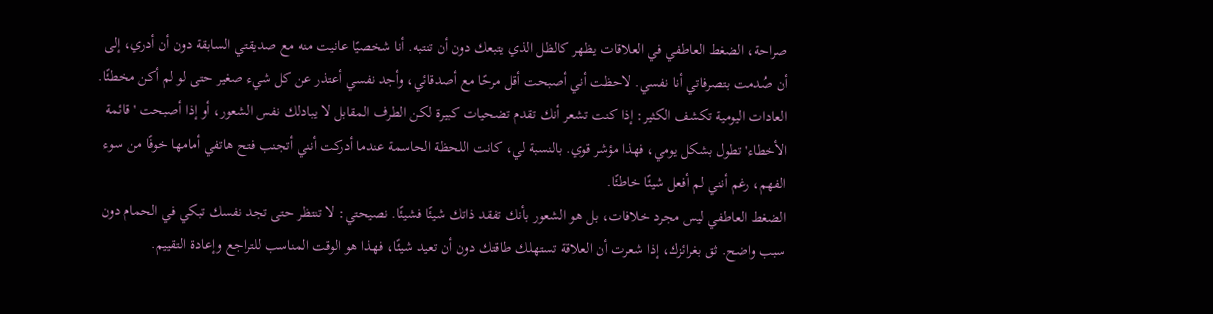صراحة، الضغط العاطفي في العلاقات يظهر كالظل الذي يتبعك دون أن تنتبه. أنا شخصيًا عانيت منه مع صديقتي السابقة دون أن أدري، إلى أن صُدمت بتصرفاتي أنا نفسي. لاحظت أني أصبحت أقل مرحًا مع أصدقائي، وأجد نفسي أعتذر عن كل شيء صغير حتى لو لم أكن مخطئًا.
العادات اليومية تكشف الكثير: إذا كنت تشعر أنك تقدم تضحيات كبيرة لكن الطرف المقابل لا يبادلك نفس الشعور، أو إذا أصبحت 'قائمة الأخطاء' تطول بشكل يومي، فهذا مؤشر قوي. بالنسبة لي، كانت اللحظة الحاسمة عندما أدركت أنني أتجنب فتح هاتفي أمامها خوفًا من سوء الفهم، رغم أنني لم أفعل شيئًا خاطئًا.
الضغط العاطفي ليس مجرد خلافات، بل هو الشعور بأنك تفقد ذاتك شيئًا فشيئًا. نصيحتي: لا تنتظر حتى تجد نفسك تبكي في الحمام دون سبب واضح. ثق بغرائزك، إذا شعرت أن العلاقة تستهلك طاقتك دون أن تعيد شيئًا، فهذا هو الوقت المناسب للتراجع وإعادة التقييم.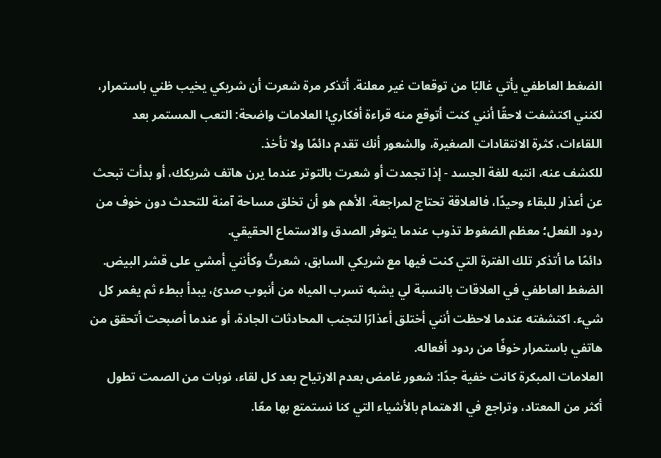الضغط العاطفي يأتي غالبًا من توقعات غير معلنة. أتذكر مرة شعرت أن شريكي يخيب ظني باستمرار، لكنني اكتشفت لاحقًا أنني كنت أتوقع منه قراءة أفكاري! العلامات واضحة: التعب المستمر بعد اللقاءات، كثرة الانتقادات الصغيرة، والشعور أنك تقدم دائمًا ولا تأخذ.
للكشف عنه، انتبه للغة الجسد - إذا تجمدت أو شعرت بالتوتر عندما يرن هاتف شريكك، أو بدأت تبحث عن أعذار للبقاء وحيدًا، فالعلاقة تحتاج لمراجعة. الأهم هو أن تخلق مساحة آمنة للتحدث دون خوف من ردود الفعل؛ معظم الضغوط تذوب عندما يتوفر الصدق والاستماع الحقيقي.
دائمًا ما أتذكر تلك الفترة التي كنت فيها مع شريكي السابق، شعرتُ وكأنني أمشي على قشر البيض. الضغط العاطفي في العلاقات بالنسبة لي يشبه تسرب المياه من أنبوب صدئ، يبدأ ببطء ثم يغمر كل شيء. اكتشفته عندما لاحظت أنني أختلق أعذارًا لتجنب المحادثات الجادة، أو عندما أصبحت أتحقق من هاتفي باستمرار خوفًا من ردود أفعاله.
العلامات المبكرة كانت خفية جدًا: شعور غامض بعدم الارتياح بعد كل لقاء، نوبات من الصمت تطول أكثر من المعتاد، وتراجع في الاهتمام بالأشياء التي كنا نستمتع بها معًا.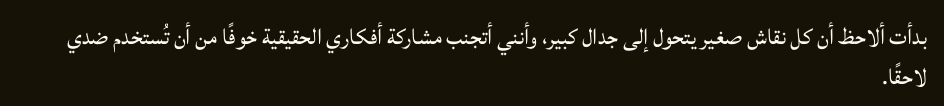بدأت ألاحظ أن كل نقاش صغير يتحول إلى جدال كبير، وأنني أتجنب مشاركة أفكاري الحقيقية خوفًا من أن تُستخدم ضدي لاحقًا.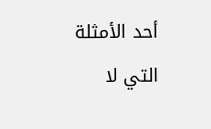أحد الأمثلة التي لا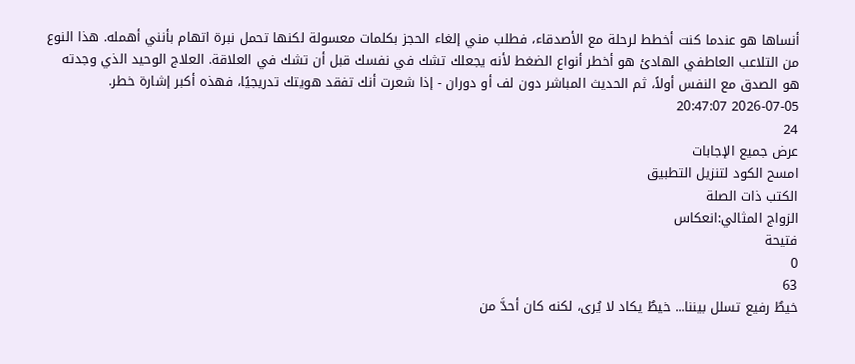أنساها هو عندما كنت أخطط لرحلة مع الأصدقاء، فطلب مني إلغاء الحجز بكلمات معسولة لكنها تحمل نبرة اتهام بأنني أهمله. هذا النوع من التلاعب العاطفي الهادئ هو أخطر أنواع الضغط لأنه يجعلك تشك في نفسك قبل أن تشك في العلاقة. العلاج الوحيد الذي وجدته هو الصدق مع النفس أولاً، ثم الحديث المباشر دون لف أو دوران - إذا شعرت أنك تفقد هويتك تدريجيًا، فهذه أكبر إشارة خطر.
2026-07-05 20:47:07
24
عرض جميع الإجابات
امسح الكود لتنزيل التطبيق
الكتب ذات الصلة
الزواج المثالي:انعكاس
فتيحة
0
63
خيطٌ رفيع تسلل بيننا... خيطٌ يكاد لا يُرى، لكنه كان أحدَّ من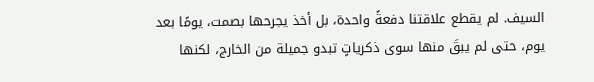السيف. لم يقطع علاقتنا دفعةً واحدة، بل أخذ يجرحها بصمت، يومًا بعد يوم، حتى لم يبقَ منها سوى ذكرياتٍ تبدو جميلة من الخارج، لكنها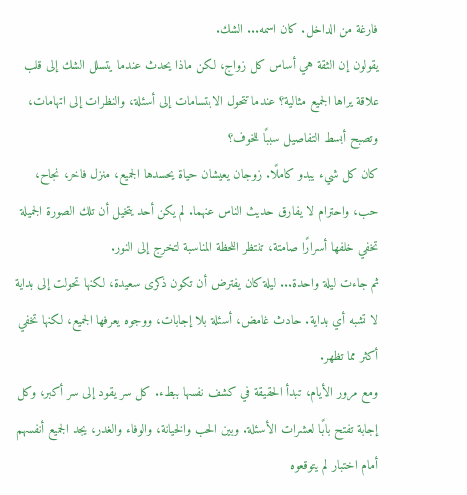فارغة من الداخل. كان اسمه... الشك.
يقولون إن الثقة هي أساس كل زواج، لكن ماذا يحدث عندما يتسلل الشك إلى قلب علاقة يراها الجميع مثالية؟ عندما تتحول الابتسامات إلى أسئلة، والنظرات إلى اتهامات، وتصبح أبسط التفاصيل سببًا للخوف؟
كان كل شيء يبدو كاملًا. زوجان يعيشان حياة يحسدها الجميع، منزل فاخر، نجاح، حب، واحترام لا يفارق حديث الناس عنهما. لم يكن أحد يتخيل أن تلك الصورة الجميلة تخفي خلفها أسرارًا صامتة، تنتظر اللحظة المناسبة لتخرج إلى النور.
ثم جاءت ليلة واحدة... ليلة كان يفترض أن تكون ذكرى سعيدة، لكنها تحولت إلى بداية لا تشبه أي بداية. حادث غامض، أسئلة بلا إجابات، ووجوه يعرفها الجميع، لكنها تخفي أكثر مما تظهر.
ومع مرور الأيام، تبدأ الحقيقة في كشف نفسها ببطء. كل سر يقود إلى سر أكبر، وكل إجابة تفتح بابًا لعشرات الأسئلة. وبين الحب والخيانة، والوفاء والغدر، يجد الجميع أنفسهم أمام اختبار لم يتوقعوه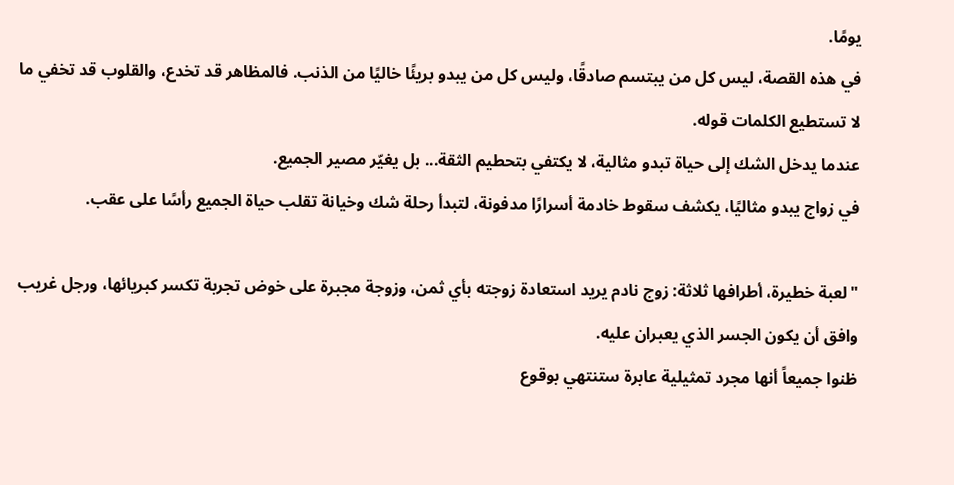يومًا.
في هذه القصة، ليس كل من يبتسم صادقًا، وليس كل من يبدو بريئًا خاليًا من الذنب. فالمظاهر قد تخدع، والقلوب قد تخفي ما لا تستطيع الكلمات قوله.
عندما يدخل الشك إلى حياة تبدو مثالية، لا يكتفي بتحطيم الثقة... بل يغيّر مصير الجميع.
في زواج يبدو مثاليًا، يكشف سقوط خادمة أسرارًا مدفونة، لتبدأ رحلة شك وخيانة تقلب حياة الجميع رأسًا على عقب.

"لعبة خطيرة، أطرافها ثلاثة: زوج نادم يريد استعادة زوجته بأي ثمن، وزوجة مجبرة على خوض تجربة تكسر كبريائها، ورجل غريب وافق أن يكون الجسر الذي يعبران عليه.
ظنوا جميعاً أنها مجرد تمثيلية عابرة ستنتهي بوقوع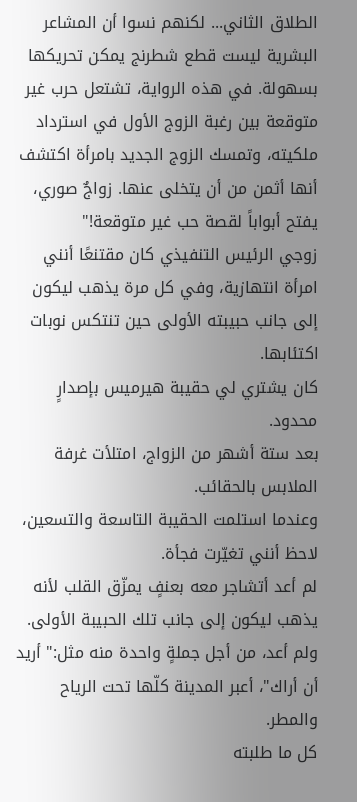الطلاق الثاني... لكنهم نسوا أن المشاعر البشرية ليست قطع شطرنج يمكن تحريكها بسهولة. في هذه الرواية، تشتعل حرب غير متوقعة بين رغبة الزوج الأول في استرداد ملكيته، وتمسك الزوج الجديد بامرأة اكتشف أنها أثمن من أن يتخلى عنها. زواجٌ صوري، يفتح أبواباً لقصة حب غير متوقعة!"
زوجي الرئيس التنفيذي كان مقتنعًا أنني امرأة انتهازية، وفي كل مرة يذهب ليكون إلى جانب حبيبته الأولى حين تنتكس نوبات اكتئابها.
كان يشتري لي حقيبة هيرميس بإصدارٍ محدود.
بعد ستة أشهر من الزواج، امتلأت غرفة الملابس بالحقائب.
وعندما استلمت الحقيبة التاسعة والتسعين، لاحظ أنني تغيّرت فجأة.
لم أعد أتشاجر معه بعنفٍ يمزّق القلب لأنه يذهب ليكون إلى جانب تلك الحبيبة الأولى.
ولم أعد، من أجل جملةٍ واحدة منه مثل:" أريد أن أراك"، أعبر المدينة كلّها تحت الرياح والمطر.
كل ما طلبته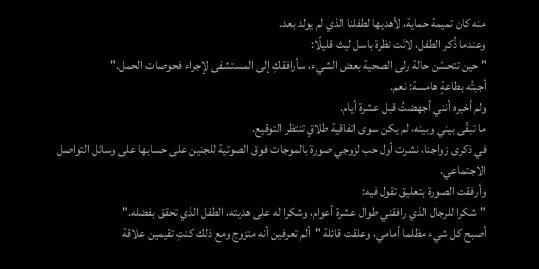منه كان تميمة حماية، لأهديها لطفلنا الذي لم يولد بعد.
وعندما ذُكر الطفل، لانَت نظرة باسل ليث قليلًا:
" حين تتحسّن حالة رلى الصحية بعض الشيء، سأرافقكِ إلى المستشفى لإجراء فحوصات الحمل."
أجبتُه بطاعةٍ هامسة: نعم.
ولم أخبره أنني أجهضتُ قبل عشرة أيام.
ما تبقّى بيني وبينه، لم يكن سوى اتفاقية طلاقٍ تنتظر التوقيع.
في ذكرى زواجنا، نشرت أول حب لزوجي صورة بالموجات فوق الصوتية للجنين على حسابها على وسائل التواصل الاجتماعي.
وأرفقت الصورة بتعليق تقول فيه:
"شكرا للرجال الذي رافقني طوال عشرة أعوام، وشكرا له على هديته، الطفل الذي تحقق بفضله."
أصبح كل شيء مظلما أمامي، وعلقت قائلة "ألم تعرفين أنه متزوج ومع ذلك كنتِ تقيمين علاقة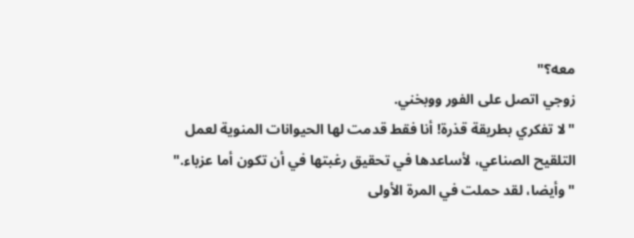معه؟"
زوجي اتصل على الفور ووبخني.
"لا تفكري بطريقة قذرة! أنا فقط قدمت لها الحيوانات المنوية لعمل التلقيح الصناعي، لأساعدها في تحقيق رغبتها في أن تكون أما عزباء."
"وأيضا، لقد حملت في المرة الأولى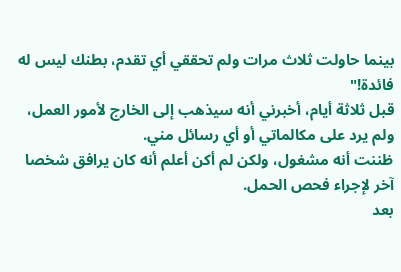بينما حاولت ثلاث مرات ولم تحققي أي تقدم، بطنك ليس له فائدة!"
قبل ثلاثة أيام، أخبرني أنه سيذهب إلى الخارج لأمور العمل، ولم يرد على مكالماتي أو أي رسائل مني.
ظننت أنه مشغول، ولكن لم أكن أعلم أنه كان يرافق شخصا آخر لإجراء فحص الحمل.
بعد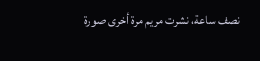نصف ساعة، نشرت مريم مرة أخرى صورة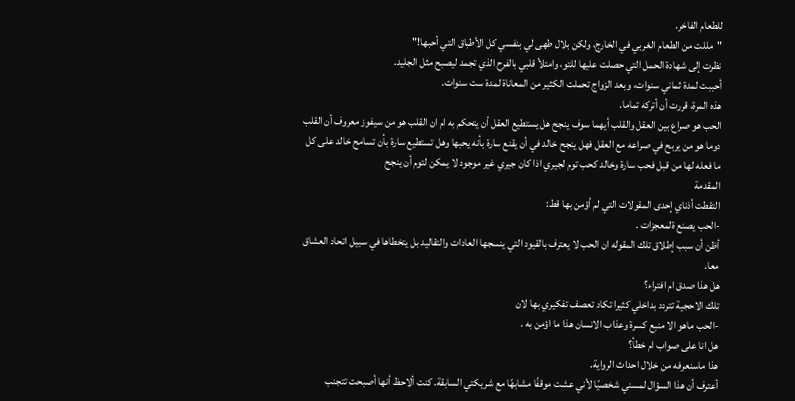للطعام الفاخر.
"مللت من الطعام الغربي في الخارج، ولكن بلال طهى لي بنفسي كل الأطباق التي أحبها!"
نظرت إلى شهادة الحمل التي حصلت عليها للتو، وامتلأ قلبي بالفرح الذي تجمد ليصبح مثل الجليد.
أحببت لمدة ثماني سنوات، وبعد الزواج تحملت الكثير من المعاناة لمدة ست سنوات.
هذه المرة، قررت أن أتركه تماما.
الحب هو صراع بين العقل والقلب أيهما سوف ينجح هل يستطيع العقل أن يتحكم به ام ان القلب هو من سيفوز معروف أن القلب دوما هو من يربح في صراعه مع العقل فهل ينجح خالد في أن يقنع سارة بأنه يحبها وهل تستطيع سارة بأن تسامح خالد على كل ما فعله لها من قبل فحب سارة وخالد كحب توم لجيري اذا كان جيري غير موجود لا يمكن لتوم أن ينجح
المقدمة
التقطت أذناي إحدى المقولات التي لم أؤمن بها قط:
-الحب يصنع ةلمعجزات .
أظن أن سبب إطلاق تلك المقوله ان الحب لا يعترف بالقيود التي ينسجها العادات والتقاليد بل يتخطاها في سبيل اتحاد العشاق معا.
هل هذا صدق ام افتراء؟
تلك الاحجية تتردد بداخلي كثيرا تكاد تعصف تفكيري بها لان
-الحب ماهو الا منبع كسرة وعذاب الانسان هذا ما اؤمن به .
هل انا على صواب ام خطأ؟
هذا ماسنعرفه من خلال احداث الرواية.
أعترف أن هذا السؤال لمسني شخصيًا لأني عشت موقفًا مشابهًا مع شريكتي السابقة. كنت ألاحظ أنها أصبحت تتجنب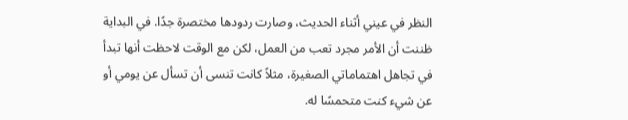النظر في عيني أثناء الحديث، وصارت ردودها مختصرة جدًا. في البداية ظننت أن الأمر مجرد تعب من العمل، لكن مع الوقت لاحظت أنها تبدأ في تجاهل اهتماماتي الصغيرة، مثلاً كانت تنسى أن تسأل عن يومي أو عن شيء كنت متحمسًا له.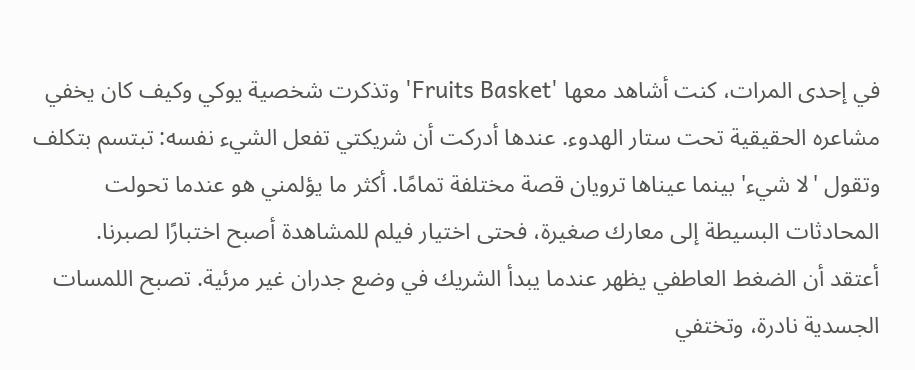في إحدى المرات، كنت أشاهد معها 'Fruits Basket' وتذكرت شخصية يوكي وكيف كان يخفي مشاعره الحقيقية تحت ستار الهدوء. عندها أدركت أن شريكتي تفعل الشيء نفسه: تبتسم بتكلف وتقول 'لا شيء' بينما عيناها ترويان قصة مختلفة تمامًا. أكثر ما يؤلمني هو عندما تحولت المحادثات البسيطة إلى معارك صغيرة، فحتى اختيار فيلم للمشاهدة أصبح اختبارًا لصبرنا.
أعتقد أن الضغط العاطفي يظهر عندما يبدأ الشريك في وضع جدران غير مرئية. تصبح اللمسات الجسدية نادرة، وتختفي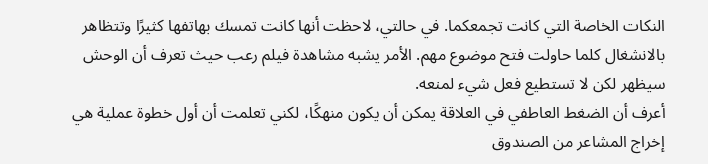النكات الخاصة التي كانت تجمعكما. في حالتي، لاحظت أنها كانت تمسك بهاتفها كثيرًا وتتظاهر بالانشغال كلما حاولت فتح موضوع مهم. الأمر يشبه مشاهدة فيلم رعب حيث تعرف أن الوحش سيظهر لكن لا تستطيع فعل شيء لمنعه.
أعرف أن الضغط العاطفي في العلاقة يمكن أن يكون منهكًا، لكني تعلمت أن أول خطوة عملية هي إخراج المشاعر من الصندوق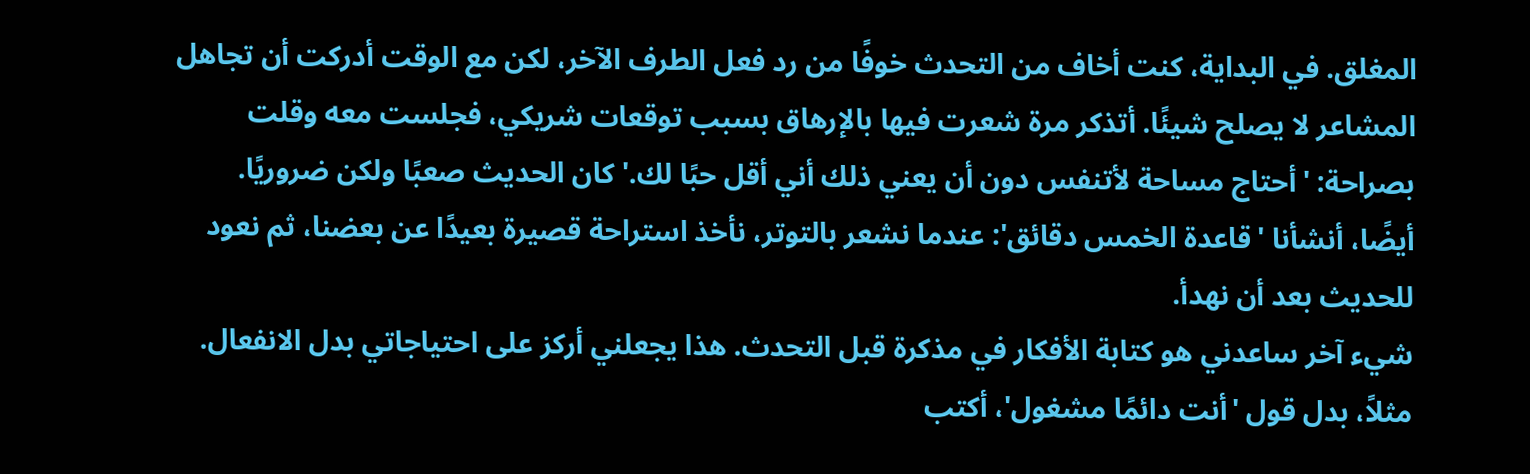المغلق. في البداية، كنت أخاف من التحدث خوفًا من رد فعل الطرف الآخر، لكن مع الوقت أدركت أن تجاهل المشاعر لا يصلح شيئًا. أتذكر مرة شعرت فيها بالإرهاق بسبب توقعات شريكي، فجلست معه وقلت بصراحة: 'أحتاج مساحة لأتنفس دون أن يعني ذلك أني أقل حبًا لك.' كان الحديث صعبًا ولكن ضروريًا. أيضًا، أنشأنا 'قاعدة الخمس دقائق': عندما نشعر بالتوتر، نأخذ استراحة قصيرة بعيدًا عن بعضنا، ثم نعود للحديث بعد أن نهدأ.
شيء آخر ساعدني هو كتابة الأفكار في مذكرة قبل التحدث. هذا يجعلني أركز على احتياجاتي بدل الانفعال. مثلاً، بدل قول 'أنت دائمًا مشغول'، أكتب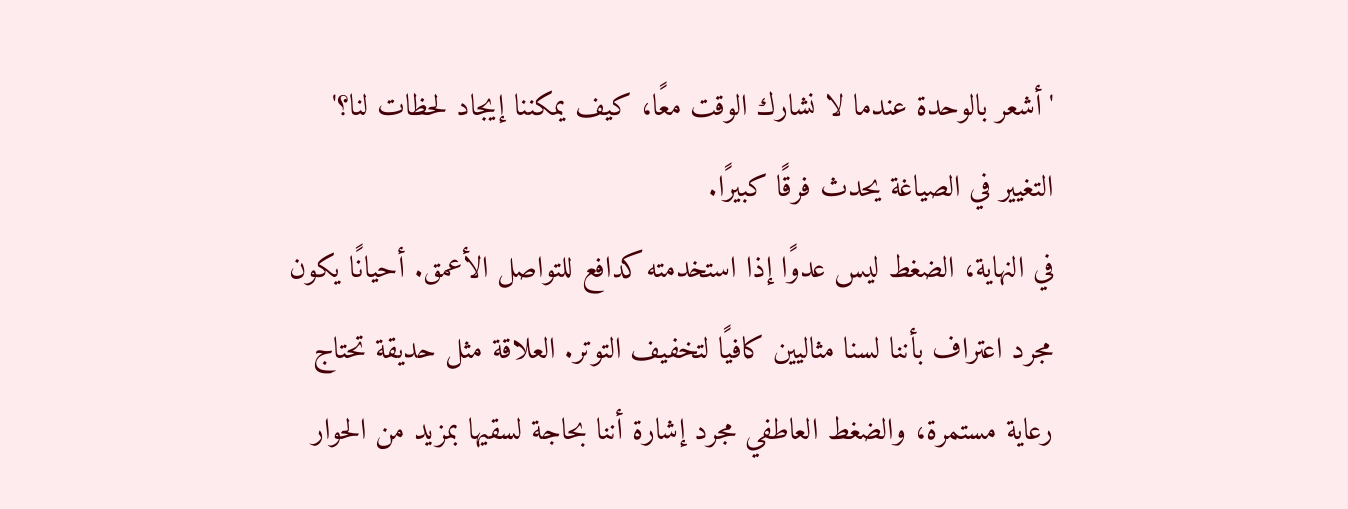'أشعر بالوحدة عندما لا نشارك الوقت معًا، كيف يمكننا إيجاد لحظات لنا؟' التغيير في الصياغة يحدث فرقًا كبيرًا.
في النهاية، الضغط ليس عدوًا إذا استخدمته كدافع للتواصل الأعمق. أحيانًا يكون مجرد اعتراف بأننا لسنا مثاليين كافيًا لتخفيف التوتر. العلاقة مثل حديقة تحتاج رعاية مستمرة، والضغط العاطفي مجرد إشارة أننا بحاجة لسقيها بمزيد من الحوار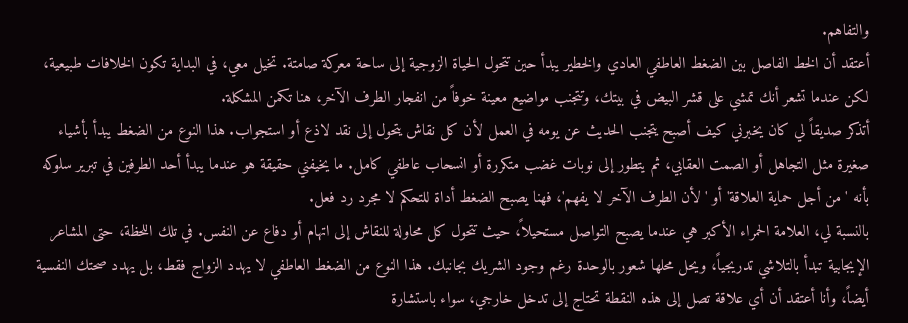والتفاهم.
أعتقد أن الخط الفاصل بين الضغط العاطفي العادي والخطير يبدأ حين تتحول الحياة الزوجية إلى ساحة معركة صامتة. تخيل معي، في البداية تكون الخلافات طبيعية، لكن عندما تشعر أنك تمشي على قشر البيض في بيتك، وتتجنب مواضيع معينة خوفاً من انفجار الطرف الآخر، هنا تكمن المشكلة.
أتذكر صديقاً لي كان يخبرني كيف أصبح يتجنب الحديث عن يومه في العمل لأن كل نقاش يتحول إلى نقد لاذع أو استجواب. هذا النوع من الضغط يبدأ بأشياء صغيرة مثل التجاهل أو الصمت العقابي، ثم يتطور إلى نوبات غضب متكررة أو انسحاب عاطفي كامل. ما يخيفني حقيقة هو عندما يبدأ أحد الطرفين في تبرير سلوكه بأنه 'من أجل حماية العلاقة' أو 'لأن الطرف الآخر لا يفهم'، فهنا يصبح الضغط أداة للتحكم لا مجرد رد فعل.
بالنسبة لي، العلامة الحمراء الأكبر هي عندما يصبح التواصل مستحيلاً، حيث تتحول كل محاولة للنقاش إلى اتهام أو دفاع عن النفس. في تلك اللحظة، حتى المشاعر الإيجابية تبدأ بالتلاشي تدريجياً، ويحل محلها شعور بالوحدة رغم وجود الشريك بجانبك. هذا النوع من الضغط العاطفي لا يهدد الزواج فقط، بل يهدد صحتك النفسية أيضاً، وأنا أعتقد أن أي علاقة تصل إلى هذه النقطة تحتاج إلى تدخل خارجي، سواء باستشارة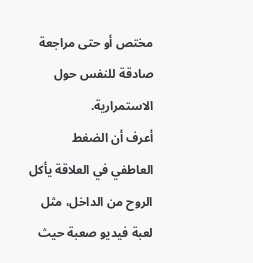مختص أو حتى مراجعة صادقة للنفس حول الاستمرارية.
أعرف أن الضغط العاطفي في العلاقة يأكل الروح من الداخل، مثل لعبة فيديو صعبة حيث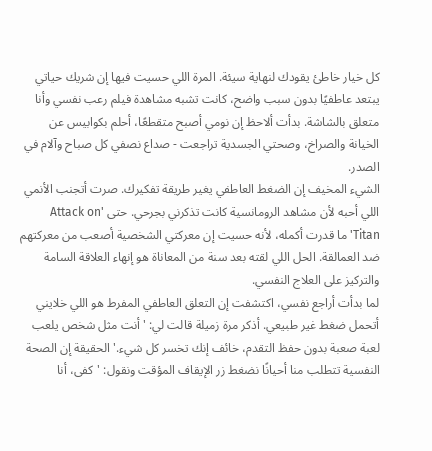كل خيار خاطئ يقودك لنهاية سيئة. المرة اللي حسيت فيها إن شريك حياتي يبتعد عاطفيًا بدون سبب واضح، كانت تشبه مشاهدة فيلم رعب نفسي وأنا متعلق بالشاشة. بدأت ألاحظ إن نومي أصبح متقطعًا، أحلم بكوابيس عن الخيانة والصراخ، وصحتي الجسدية تراجعت - صداع نصفي كل صباح وآلام في الصدر.
الشيء المخيف إن الضغط العاطفي يغير طريقة تفكيرك. صرت أتجنب الأنمي اللي أحبه لأن مشاهد الرومانسية كانت تذكرني بجرحي. حتى 'Attack on Titan' ما قدرت أكمله، لأنه حسيت إن معركتي الشخصية أصعب من معركتهم ضد العمالقة. الحل اللي لقته بعد سنة من المعاناة هو إنهاء العلاقة السامة والتركيز على العلاج النفسي.
لما بدأت أراجع نفسي، اكتشفت إن التعلق العاطفي المفرط هو اللي خلايني أتحمل ضغط غير طبيعي. أذكر مرة زميلة قالت لي: 'أنت مثل شخص يلعب لعبة صعبة بدون حفظ التقدم، خائف إنك تخسر كل شيء.' الحقيقة إن الصحة النفسية تتطلب منا أحيانًا نضغط زر الإيقاف المؤقت ونقول: 'كفى، أنا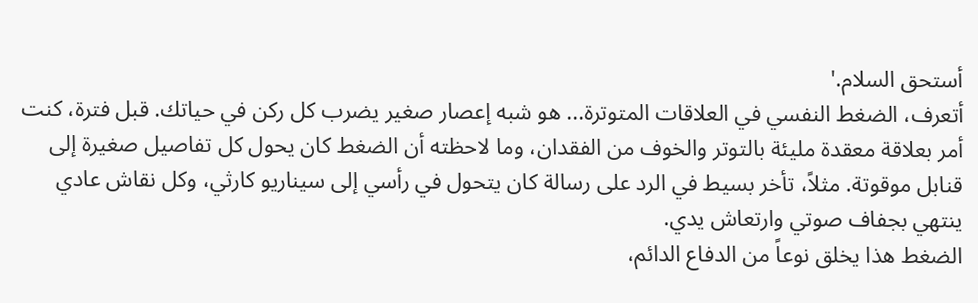أستحق السلام.'
أتعرف، الضغط النفسي في العلاقات المتوترة... هو شبه إعصار صغير يضرب كل ركن في حياتك. قبل فترة، كنت أمر بعلاقة معقدة مليئة بالتوتر والخوف من الفقدان، وما لاحظته أن الضغط كان يحول كل تفاصيل صغيرة إلى قنابل موقوتة. مثلاً، تأخر بسيط في الرد على رسالة كان يتحول في رأسي إلى سيناريو كارثي، وكل نقاش عادي ينتهي بجفاف صوتي وارتعاش يدي.
الضغط هذا يخلق نوعاً من الدفاع الدائم،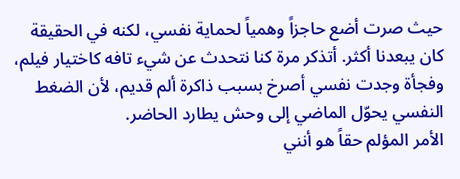حيث صرت أضع حاجزاً وهمياً لحماية نفسي، لكنه في الحقيقة كان يبعدنا أكثر. أتذكر مرة كنا نتحدث عن شيء تافه كاختيار فيلم، وفجأة وجدت نفسي أصرخ بسبب ذاكرة ألم قديم، لأن الضغط النفسي يحوّل الماضي إلى وحش يطارد الحاضر.
الأمر المؤلم حقاً هو أنني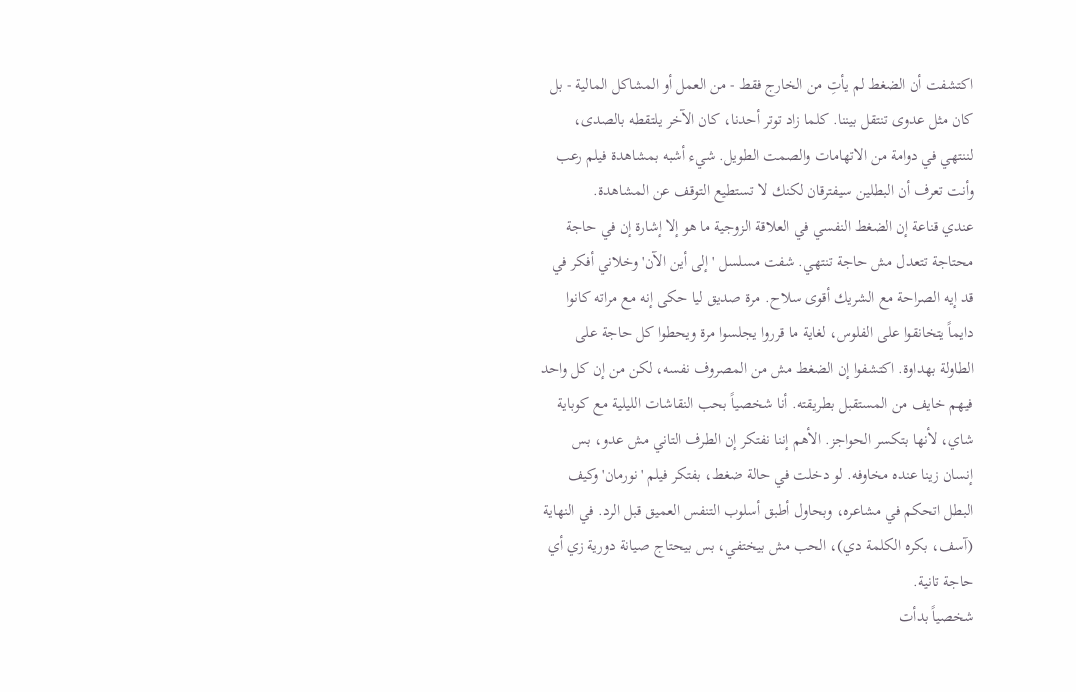اكتشفت أن الضغط لم يأتِ من الخارج فقط - من العمل أو المشاكل المالية - بل كان مثل عدوى تنتقل بيننا. كلما زاد توتر أحدنا، كان الآخر يلتقطه بالصدى، لننتهي في دوامة من الاتهامات والصمت الطويل. شيء أشبه بمشاهدة فيلم رعب وأنت تعرف أن البطلين سيفترقان لكنك لا تستطيع التوقف عن المشاهدة.
عندي قناعة إن الضغط النفسي في العلاقة الزوجية ما هو إلا إشارة إن في حاجة محتاجة تتعدل مش حاجة تنتهي. شفت مسلسل 'إلى أين الآن' وخلاني أفكر في قد إيه الصراحة مع الشريك أقوى سلاح. مرة صديق ليا حكى إنه مع مراته كانوا دايماً يتخانقوا على الفلوس، لغاية ما قرروا يجلسوا مرة ويحطوا كل حاجة على الطاولة بهداوة. اكتشفوا إن الضغط مش من المصروف نفسه، لكن من إن كل واحد فيهم خايف من المستقبل بطريقته. أنا شخصياً بحب النقاشات الليلية مع كوباية شاي، لأنها بتكسر الحواجز. الأهم إننا نفتكر إن الطرف التاني مش عدو، بس إنسان زينا عنده مخاوفه. لو دخلت في حالة ضغط، بفتكر فيلم 'نورمان' وكيف البطل اتحكم في مشاعره، وبحاول أطبق أسلوب التنفس العميق قبل الرد. في النهاية (آسف، بكره الكلمة دي)، الحب مش بيختفي، بس بيحتاج صيانة دورية زي أي حاجة تانية.
شخصياً بدأت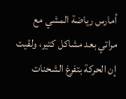أمارس رياضة المشي مع مراتي بعد مشاكل كتير، ولقيت إن الحركة بتفرغ الشحنات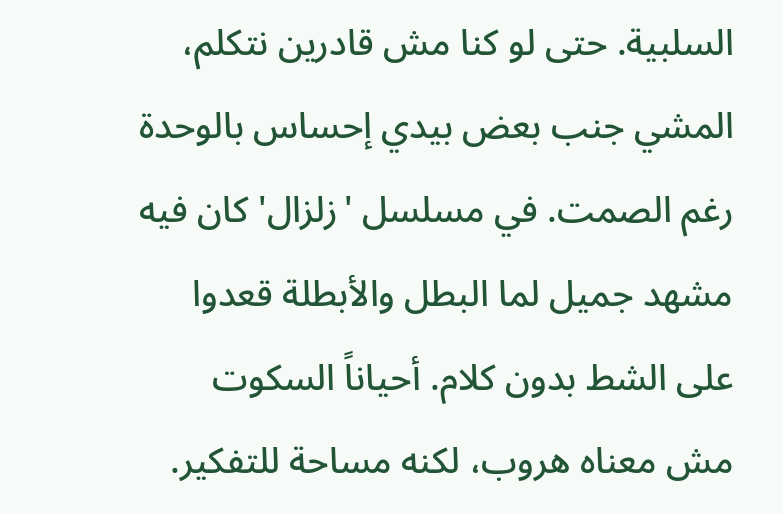السلبية. حتى لو كنا مش قادرين نتكلم، المشي جنب بعض بيدي إحساس بالوحدة رغم الصمت. في مسلسل 'زلزال' كان فيه مشهد جميل لما البطل والأبطلة قعدوا على الشط بدون كلام. أحياناً السكوت مش معناه هروب، لكنه مساحة للتفكير.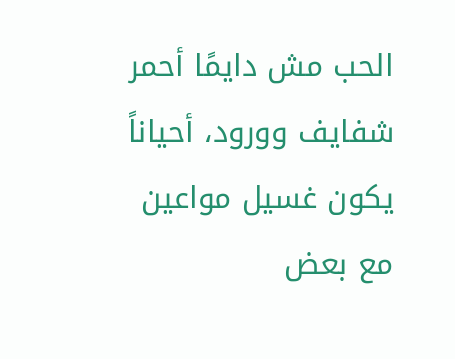الحب مش دايمًا أحمر شفايف وورود، أحياناً يكون غسيل مواعين مع بعض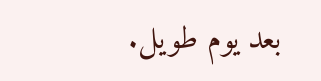بعد يوم طويل.